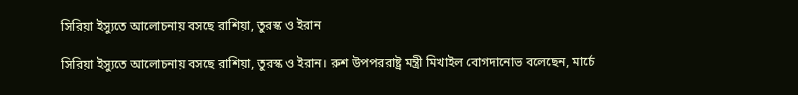সিরিয়া ইস্যুতে আলোচনায় বসছে রাশিয়া, তুরস্ক ও ইরান

সিরিয়া ইস্যুতে আলোচনায় বসছে রাশিয়া, তুরস্ক ও ইরান। রুশ উপপররাষ্ট্র মন্ত্রী মিখাইল বোগদানোভ বলেছেন, মার্চে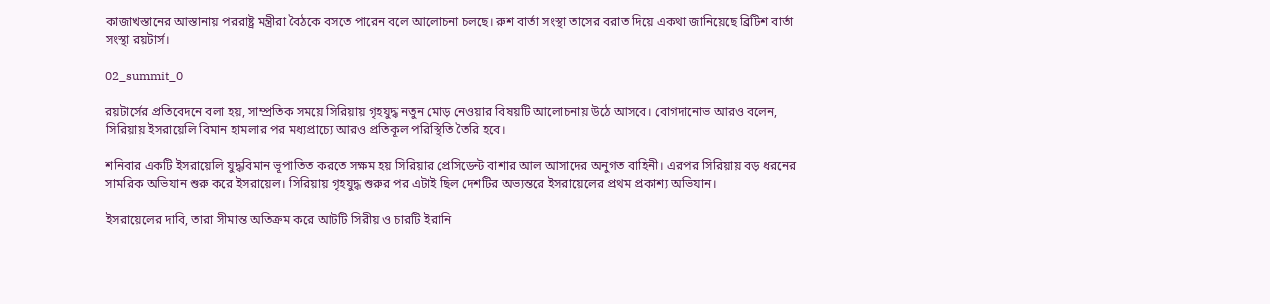কাজাখস্তানের আস্তানায় পররাষ্ট্র মন্ত্রীরা বৈঠকে বসতে পারেন বলে আলোচনা চলছে। রুশ বার্তা সংস্থা তাসের বরাত দিয়ে একথা জানিয়েছে ব্রিটিশ বার্তা সংস্থা রয়টার্স।

02_summit_0

রয়টার্সের প্রতিবেদনে বলা হয়, সাম্প্রতিক সময়ে সিরিয়ায় গৃহযুদ্ধ নতুন মোড় নেওয়ার বিষয়টি আলোচনায় উঠে আসবে। বোগদানোভ আরও বলেন, সিরিয়ায় ইসরায়েলি বিমান হামলার পর মধ্যপ্রাচ্যে আরও প্রতিকূল পরিস্থিতি তৈরি হবে।

শনিবার একটি ইসরায়েলি যুদ্ধবিমান ভূপাতিত করতে সক্ষম হয় সিরিয়ার প্রেসিডেন্ট বাশার আল আসাদের অনুগত বাহিনী। এরপর সিরিয়ায় বড় ধরনের সামরিক অভিযান শুরু করে ইসরায়েল। সিরিয়ায় গৃহযুদ্ধ শুরুর পর এটাই ছিল দেশটির অভ্যন্তরে ইসরায়েলের প্রথম প্রকাশ্য অভিযান।

ইসরায়েলের দাবি, তারা সীমান্ত অতিক্রম করে আটটি সিরীয় ও চারটি ইরানি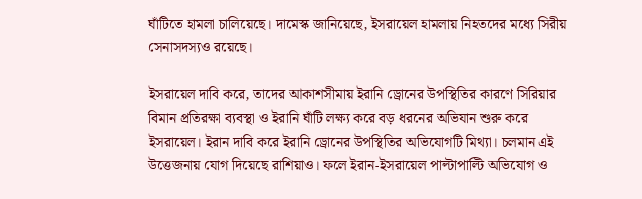ঘাঁটিতে হামলা চালিয়েছে। দামেস্ক জানিয়েছে, ইসরায়েল হামলায় নিহতদের মধ্যে সিরীয় সেনাসদস্যও রয়েছে।

ইসরায়েল দাবি করে, তাদের আকাশসীমায় ইরানি ড্রোনের উপস্থিতির কারণে সিরিয়ার বিমান প্রতিরক্ষা ব্যবস্থা ও ইরানি ঘাঁটি লক্ষ্য করে বড় ধরনের অভিযান শুরু করে ইসরায়েল। ইরান দাবি করে ইরানি ড্রোনের উপস্থিতির অভিযোগটি মিথ্যা। চলমান এই উত্তেজনায় যোগ দিয়েছে রাশিয়াও। ফলে ইরান-ইসরায়েল পাল্টাপাল্টি অভিযোগ ও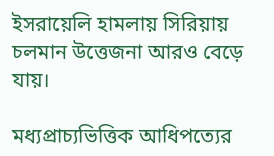ইসরায়েলি হামলায় সিরিয়ায় চলমান উত্তেজনা আরও বেড়ে যায়।

মধ্যপ্রাচ্যভিত্তিক আধিপত্যের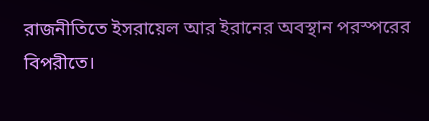রাজনীতিতে ইসরায়েল আর ইরানের অবস্থান পরস্পরের বিপরীতে।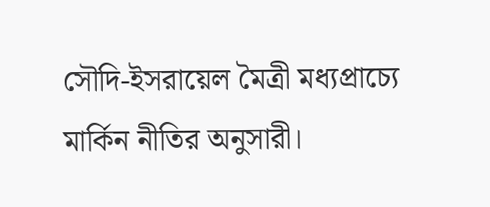সৌদি-ইসরায়েল মৈত্রী মধ্যপ্রাচ্যে মার্কিন নীতির অনুসারী।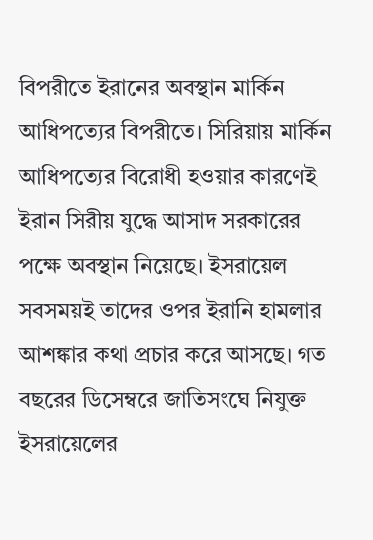বিপরীতে ইরানের অবস্থান মার্কিন আধিপত্যের বিপরীতে। সিরিয়ায় মার্কিন আধিপত্যের বিরোধী হওয়ার কারণেই ইরান সিরীয় যুদ্ধে আসাদ সরকারের পক্ষে অবস্থান নিয়েছে। ইসরায়েল সবসময়ই তাদের ওপর ইরানি হামলার আশঙ্কার কথা প্রচার করে আসছে। গত বছরের ডিসেম্বরে জাতিসংঘে নিযুক্ত ইসরায়েলের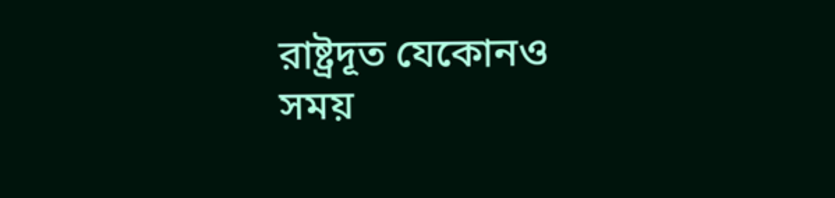রাষ্ট্রদূত যেকোনও সময়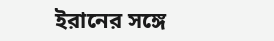ইরানের সঙ্গে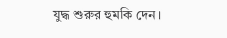যুদ্ধ শুরুর হুমকি দেন।